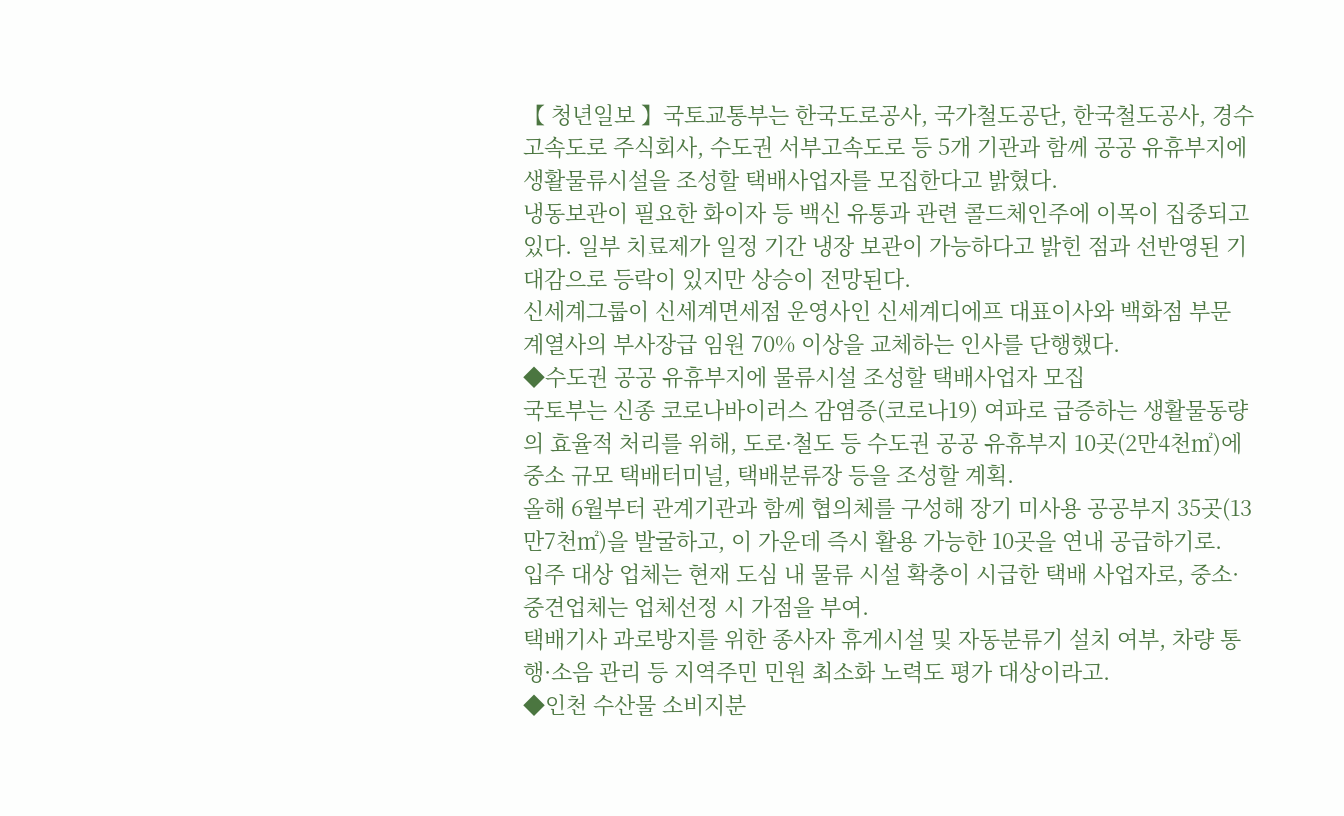【 청년일보 】국토교통부는 한국도로공사, 국가철도공단, 한국철도공사, 경수고속도로 주식회사, 수도권 서부고속도로 등 5개 기관과 함께 공공 유휴부지에 생활물류시설을 조성할 택배사업자를 모집한다고 밝혔다.
냉동보관이 필요한 화이자 등 백신 유통과 관련 콜드체인주에 이목이 집중되고 있다. 일부 치료제가 일정 기간 냉장 보관이 가능하다고 밝힌 점과 선반영된 기대감으로 등락이 있지만 상승이 전망된다.
신세계그룹이 신세계면세점 운영사인 신세계디에프 대표이사와 백화점 부문 계열사의 부사장급 임원 70% 이상을 교체하는 인사를 단행했다.
◆수도권 공공 유휴부지에 물류시설 조성할 택배사업자 모집
국토부는 신종 코로나바이러스 감염증(코로나19) 여파로 급증하는 생활물동량의 효율적 처리를 위해, 도로·철도 등 수도권 공공 유휴부지 10곳(2만4천㎡)에 중소 규모 택배터미널, 택배분류장 등을 조성할 계획.
올해 6월부터 관계기관과 함께 협의체를 구성해 장기 미사용 공공부지 35곳(13만7천㎡)을 발굴하고, 이 가운데 즉시 활용 가능한 10곳을 연내 공급하기로.
입주 대상 업체는 현재 도심 내 물류 시설 확충이 시급한 택배 사업자로, 중소·중견업체는 업체선정 시 가점을 부여.
택배기사 과로방지를 위한 종사자 휴게시설 및 자동분류기 설치 여부, 차량 통행·소음 관리 등 지역주민 민원 최소화 노력도 평가 대상이라고.
◆인천 수산물 소비지분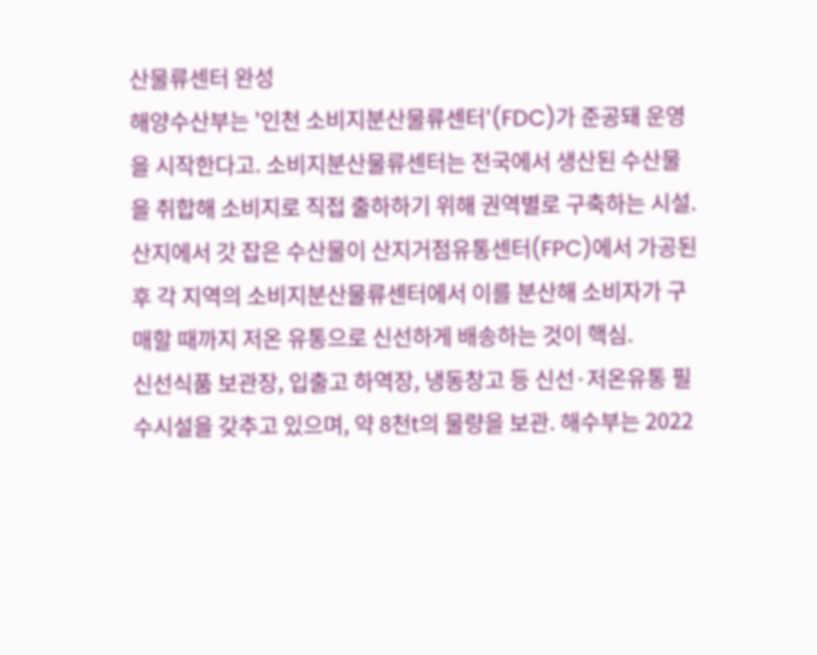산물류센터 완성
해양수산부는 '인천 소비지분산물류센터'(FDC)가 준공돼 운영을 시작한다고. 소비지분산물류센터는 전국에서 생산된 수산물을 취합해 소비지로 직접 출하하기 위해 권역별로 구축하는 시설.
산지에서 갓 잡은 수산물이 산지거점유통센터(FPC)에서 가공된 후 각 지역의 소비지분산물류센터에서 이를 분산해 소비자가 구매할 때까지 저온 유통으로 신선하게 배송하는 것이 핵심.
신선식품 보관장, 입출고 하역장, 냉동창고 등 신선·저온유통 필수시설을 갖추고 있으며, 약 8천t의 물량을 보관. 해수부는 2022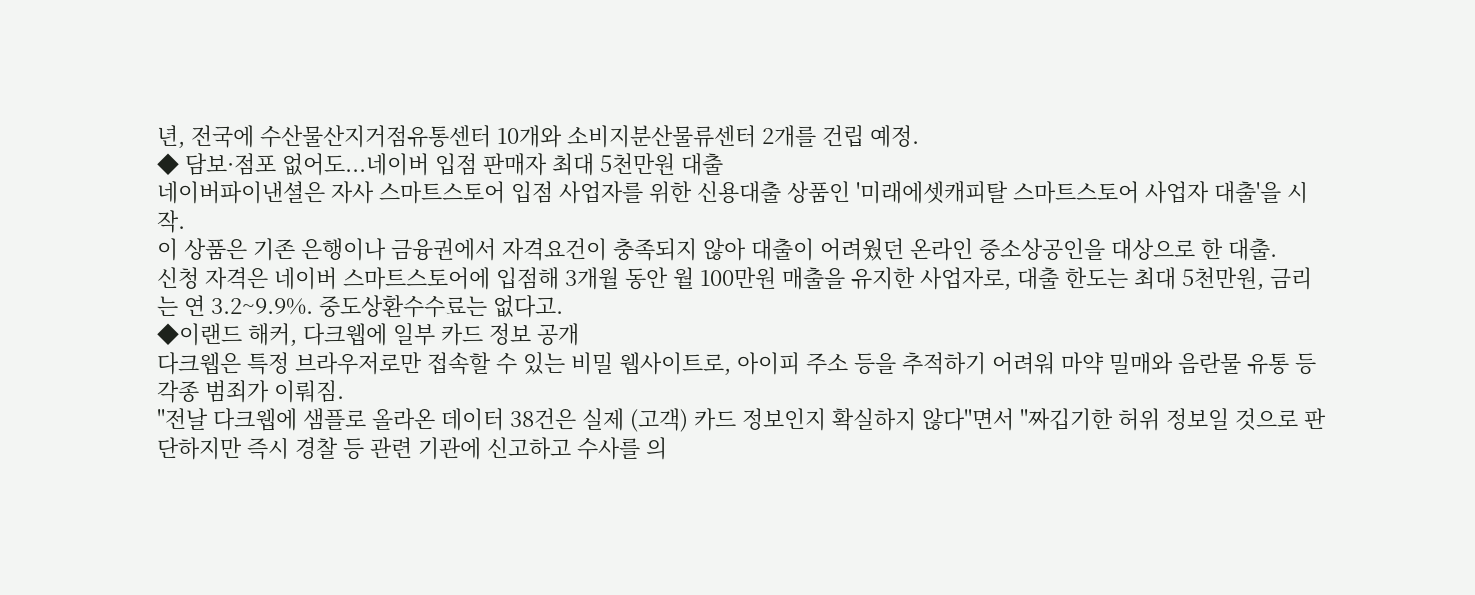년, 전국에 수산물산지거점유통센터 10개와 소비지분산물류센터 2개를 건립 예정.
◆ 담보·점포 없어도...네이버 입점 판매자 최대 5천만원 대출
네이버파이낸셜은 자사 스마트스토어 입점 사업자를 위한 신용대출 상품인 '미래에셋캐피탈 스마트스토어 사업자 대출'을 시작.
이 상품은 기존 은행이나 금융권에서 자격요건이 충족되지 않아 대출이 어려웠던 온라인 중소상공인을 대상으로 한 대출.
신청 자격은 네이버 스마트스토어에 입점해 3개월 동안 월 100만원 매출을 유지한 사업자로, 대출 한도는 최대 5천만원, 금리는 연 3.2~9.9%. 중도상환수수료는 없다고.
◆이랜드 해커, 다크웹에 일부 카드 정보 공개
다크웹은 특정 브라우저로만 접속할 수 있는 비밀 웹사이트로, 아이피 주소 등을 추적하기 어려워 마약 밀매와 음란물 유통 등 각종 범죄가 이뤄짐.
"전날 다크웹에 샘플로 올라온 데이터 38건은 실제 (고객) 카드 정보인지 확실하지 않다"면서 "짜깁기한 허위 정보일 것으로 판단하지만 즉시 경찰 등 관련 기관에 신고하고 수사를 의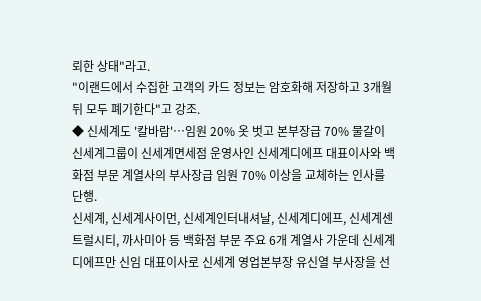뢰한 상태"라고.
"이랜드에서 수집한 고객의 카드 정보는 암호화해 저장하고 3개월 뒤 모두 폐기한다"고 강조.
◆ 신세계도 '칼바람'…임원 20% 옷 벗고 본부장급 70% 물갈이
신세계그룹이 신세계면세점 운영사인 신세계디에프 대표이사와 백화점 부문 계열사의 부사장급 임원 70% 이상을 교체하는 인사를 단행.
신세계, 신세계사이먼, 신세계인터내셔날, 신세계디에프, 신세계센트럴시티, 까사미아 등 백화점 부문 주요 6개 계열사 가운데 신세계디에프만 신임 대표이사로 신세계 영업본부장 유신열 부사장을 선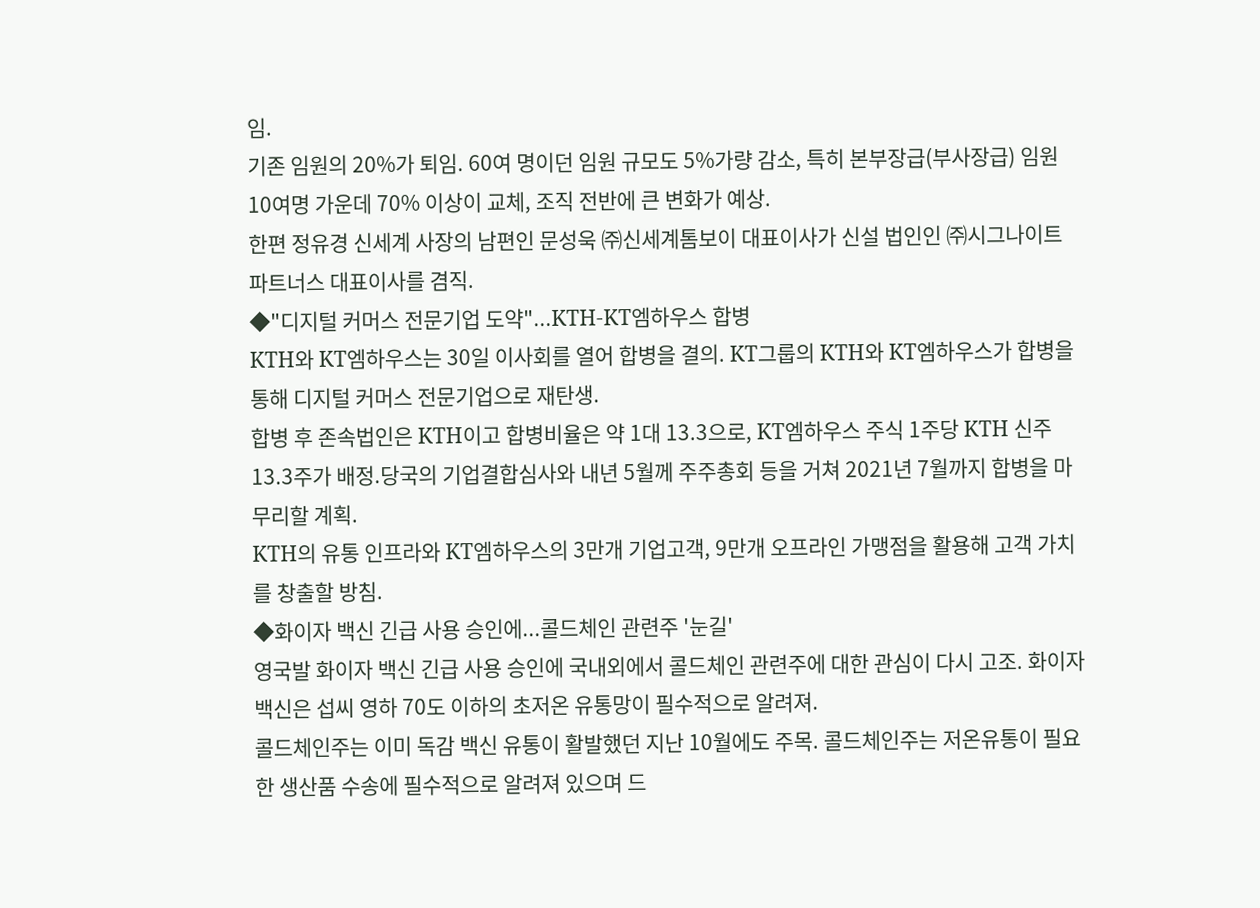임.
기존 임원의 20%가 퇴임. 60여 명이던 임원 규모도 5%가량 감소, 특히 본부장급(부사장급) 임원 10여명 가운데 70% 이상이 교체, 조직 전반에 큰 변화가 예상.
한편 정유경 신세계 사장의 남편인 문성욱 ㈜신세계톰보이 대표이사가 신설 법인인 ㈜시그나이트파트너스 대표이사를 겸직.
◆"디지털 커머스 전문기업 도약"...KTH-KT엠하우스 합병
KTH와 KT엠하우스는 30일 이사회를 열어 합병을 결의. KT그룹의 KTH와 KT엠하우스가 합병을 통해 디지털 커머스 전문기업으로 재탄생.
합병 후 존속법인은 KTH이고 합병비율은 약 1대 13.3으로, KT엠하우스 주식 1주당 KTH 신주 13.3주가 배정.당국의 기업결합심사와 내년 5월께 주주총회 등을 거쳐 2021년 7월까지 합병을 마무리할 계획.
KTH의 유통 인프라와 KT엠하우스의 3만개 기업고객, 9만개 오프라인 가맹점을 활용해 고객 가치를 창출할 방침.
◆화이자 백신 긴급 사용 승인에...콜드체인 관련주 '눈길'
영국발 화이자 백신 긴급 사용 승인에 국내외에서 콜드체인 관련주에 대한 관심이 다시 고조. 화이자 백신은 섭씨 영하 70도 이하의 초저온 유통망이 필수적으로 알려져.
콜드체인주는 이미 독감 백신 유통이 활발했던 지난 10월에도 주목. 콜드체인주는 저온유통이 필요한 생산품 수송에 필수적으로 알려져 있으며 드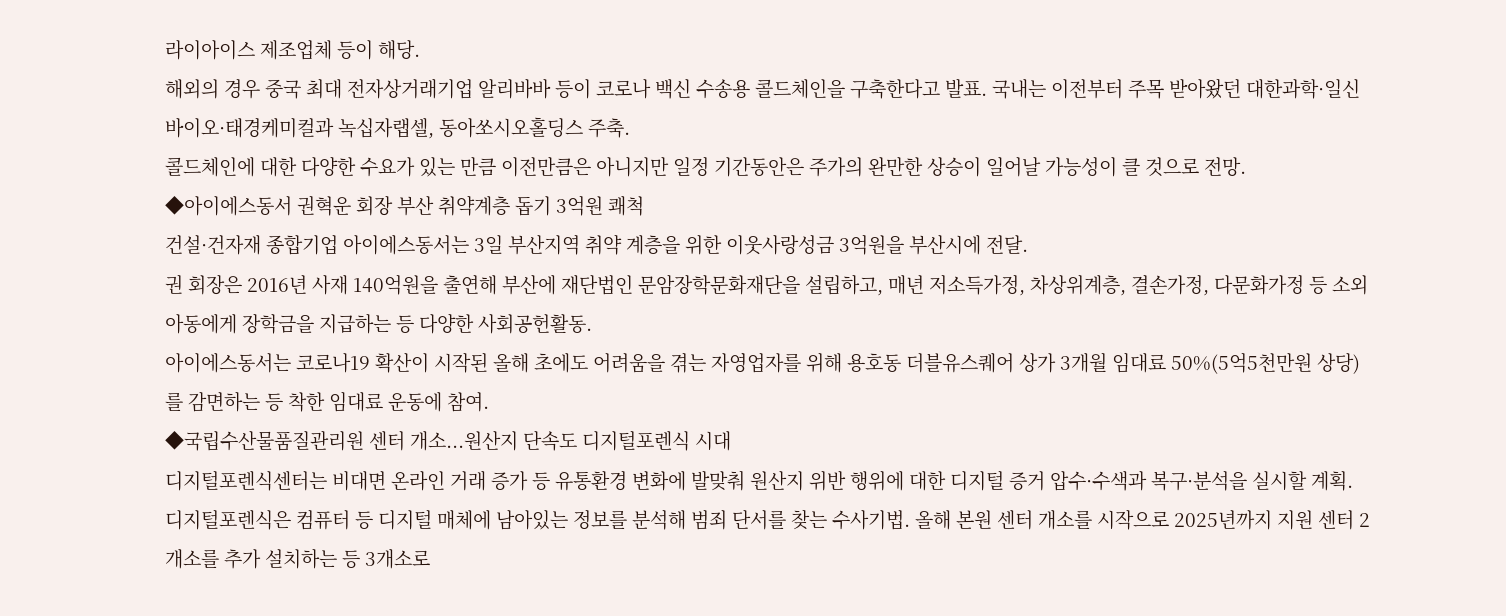라이아이스 제조업체 등이 해당.
해외의 경우 중국 최대 전자상거래기업 알리바바 등이 코로나 백신 수송용 콜드체인을 구축한다고 발표. 국내는 이전부터 주목 받아왔던 대한과학·일신바이오·태경케미컬과 녹십자랩셀, 동아쏘시오홀딩스 주축.
콜드체인에 대한 다양한 수요가 있는 만큼 이전만큼은 아니지만 일정 기간동안은 주가의 완만한 상승이 일어날 가능성이 클 것으로 전망.
◆아이에스동서 권혁운 회장 부산 취약계층 돕기 3억원 쾌척
건설·건자재 종합기업 아이에스동서는 3일 부산지역 취약 계층을 위한 이웃사랑성금 3억원을 부산시에 전달.
권 회장은 2016년 사재 140억원을 출연해 부산에 재단법인 문암장학문화재단을 설립하고, 매년 저소득가정, 차상위계층, 결손가정, 다문화가정 등 소외 아동에게 장학금을 지급하는 등 다양한 사회공헌활동.
아이에스동서는 코로나19 확산이 시작된 올해 초에도 어려움을 겪는 자영업자를 위해 용호동 더블유스퀘어 상가 3개월 임대료 50%(5억5천만원 상당)를 감면하는 등 착한 임대료 운동에 참여.
◆국립수산물품질관리원 센터 개소...원산지 단속도 디지털포렌식 시대
디지털포렌식센터는 비대면 온라인 거래 증가 등 유통환경 변화에 발맞춰 원산지 위반 행위에 대한 디지털 증거 압수·수색과 복구·분석을 실시할 계획.
디지털포렌식은 컴퓨터 등 디지털 매체에 남아있는 정보를 분석해 범죄 단서를 찾는 수사기법. 올해 본원 센터 개소를 시작으로 2025년까지 지원 센터 2개소를 추가 설치하는 등 3개소로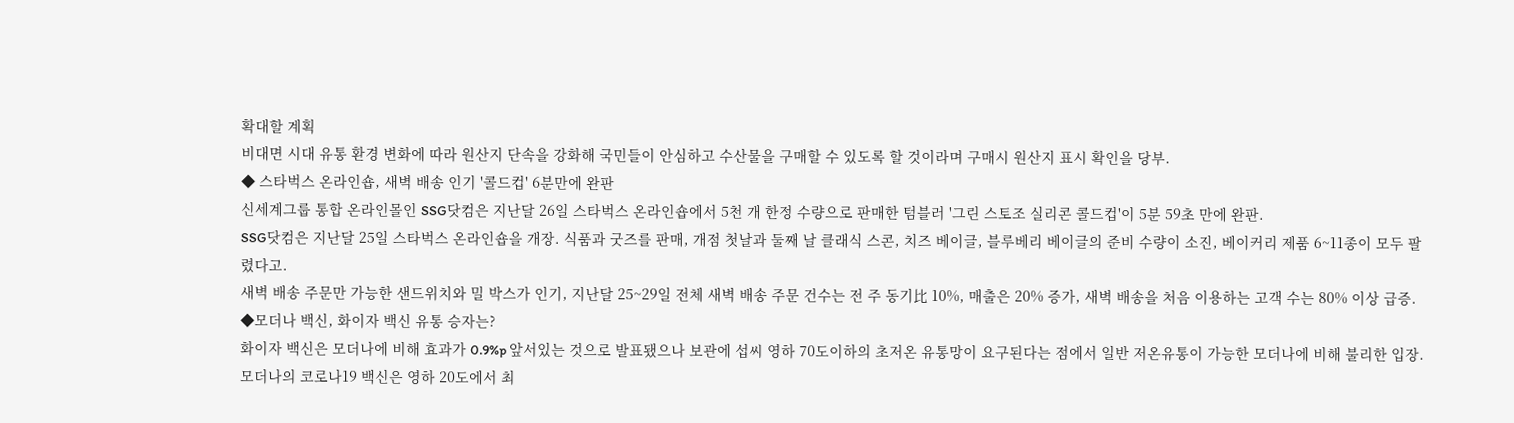확대할 계획
비대면 시대 유통 환경 변화에 따라 원산지 단속을 강화해 국민들이 안심하고 수산물을 구매할 수 있도록 할 것이라며 구매시 원산지 표시 확인을 당부.
◆ 스타벅스 온라인숍, 새벽 배송 인기 '콜드컵' 6분만에 완판
신세계그룹 통합 온라인몰인 SSG닷컴은 지난달 26일 스타벅스 온라인숍에서 5천 개 한정 수량으로 판매한 텀블러 '그린 스토조 실리콘 콜드컵'이 5분 59초 만에 완판.
SSG닷컴은 지난달 25일 스타벅스 온라인숍을 개장. 식품과 굿즈를 판매, 개점 첫날과 둘째 날 클래식 스콘, 치즈 베이글, 블루베리 베이글의 준비 수량이 소진, 베이커리 제품 6~11종이 모두 팔렸다고.
새벽 배송 주문만 가능한 샌드위치와 밀 박스가 인기, 지난달 25~29일 전체 새벽 배송 주문 건수는 전 주 동기比 10%, 매출은 20% 증가, 새벽 배송을 처음 이용하는 고객 수는 80% 이상 급증.
◆모더나 백신, 화이자 백신 유통 승자는?
화이자 백신은 모더나에 비해 효과가 0.9%p 앞서있는 것으로 발표됐으나 보관에 섭씨 영하 70도이하의 초저온 유통망이 요구된다는 점에서 일반 저온유통이 가능한 모더나에 비해 불리한 입장.
모더나의 코로나19 백신은 영하 20도에서 최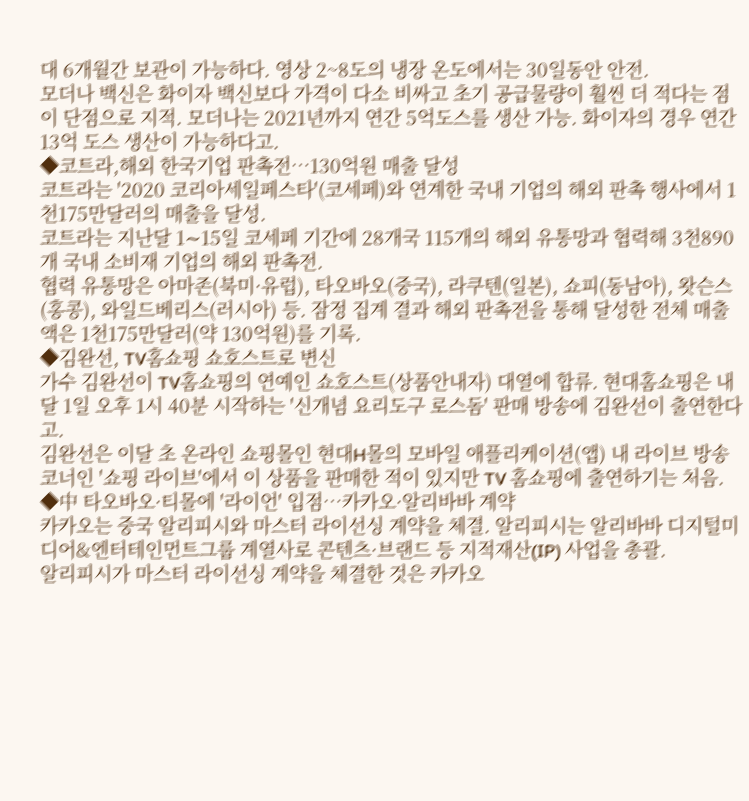대 6개월간 보관이 가능하다. 영상 2~8도의 냉장 온도에서는 30일동안 안전.
모더나 백신은 화이자 백신보다 가격이 다소 비싸고 초기 공급물량이 훨씬 더 적다는 점이 단점으로 지적. 모더나는 2021년까지 연간 5억도스를 생산 가능. 화이자의 경우 연간 13억 도스 생산이 가능하다고.
◆코트라,해외 한국기업 판촉전…130억원 매출 달성
코트라는 '2020 코리아세일페스타'(코세페)와 연계한 국내 기업의 해외 판촉 행사에서 1천175만달러의 매출을 달성.
코트라는 지난달 1∼15일 코세페 기간에 28개국 115개의 해외 유통망과 협력해 3천890개 국내 소비재 기업의 해외 판촉전.
협력 유통망은 아마존(북미·유럽), 타오바오(중국), 라쿠텐(일본), 쇼피(동남아), 왓슨스(홍콩), 와일드베리스(러시아) 등. 잠정 집계 결과 해외 판촉전을 통해 달성한 전체 매출액은 1천175만달러(약 130억원)를 기록.
◆김완선, TV홈쇼핑 쇼호스트로 변신
가수 김완선이 TV홈쇼핑의 연예인 쇼호스트(상품안내자) 대열에 합류. 현대홈쇼핑은 내달 1일 오후 1시 40분 시작하는 '신개념 요리도구 로스돔' 판매 방송에 김완선이 출연한다고.
김완선은 이달 초 온라인 쇼핑몰인 현대H몰의 모바일 애플리케이션(앱) 내 라이브 방송 코너인 '쇼핑 라이브'에서 이 상품을 판매한 적이 있지만 TV 홈쇼핑에 출연하기는 처음.
◆中 타오바오·티몰에 '라이언' 입점…카카오·알리바바 계약
카카오는 중국 알리피시와 마스터 라이선싱 계약을 체결. 알리피시는 알리바바 디지털미디어&엔터테인먼트그룹 계열사로 콘텐츠·브랜드 등 지적재산(IP) 사업을 총괄.
알리피시가 마스터 라이선싱 계약을 체결한 것은 카카오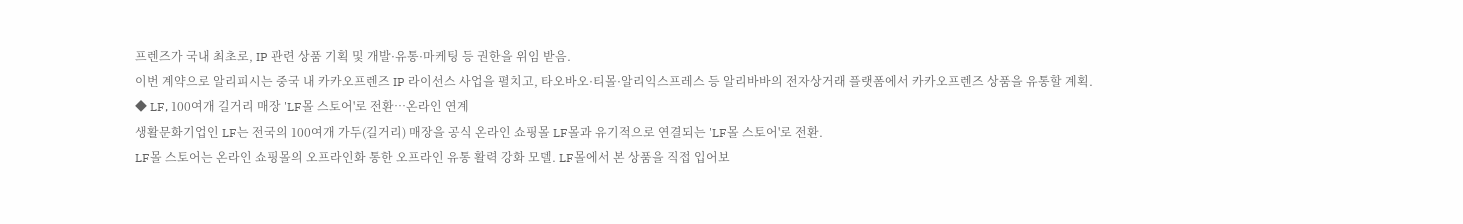프렌즈가 국내 최초로, IP 관련 상품 기획 및 개발·유통·마케팅 등 권한을 위임 받음.
이번 계약으로 알리피시는 중국 내 카카오프렌즈 IP 라이선스 사업을 펼치고, 타오바오·티몰·알리익스프레스 등 알리바바의 전자상거래 플랫폼에서 카카오프렌즈 상품을 유통할 계획.
◆ LF, 100여개 길거리 매장 'LF몰 스토어'로 전환…온라인 연계
생활문화기업인 LF는 전국의 100여개 가두(길거리) 매장을 공식 온라인 쇼핑몰 LF몰과 유기적으로 연결되는 'LF몰 스토어'로 전환.
LF몰 스토어는 온라인 쇼핑몰의 오프라인화 통한 오프라인 유통 활력 강화 모델. LF몰에서 본 상품을 직접 입어보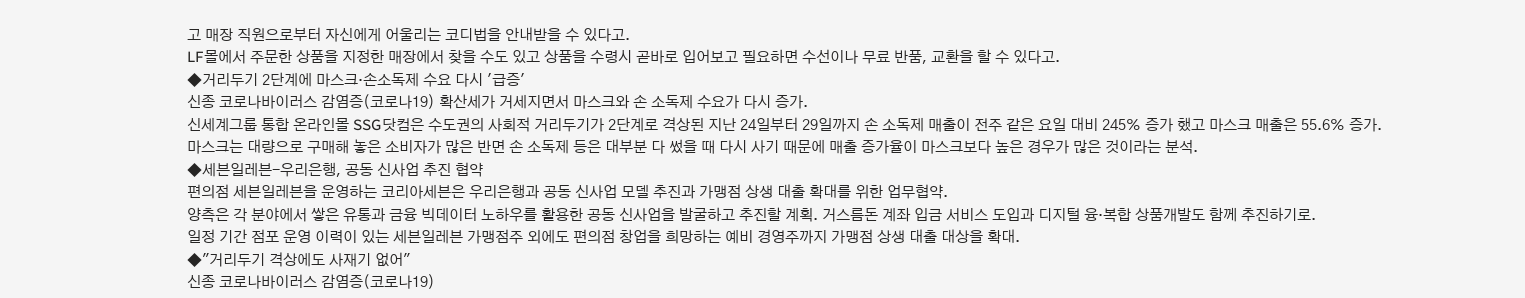고 매장 직원으로부터 자신에게 어울리는 코디법을 안내받을 수 있다고.
LF몰에서 주문한 상품을 지정한 매장에서 찾을 수도 있고 상품을 수령시 곧바로 입어보고 필요하면 수선이나 무료 반품, 교환을 할 수 있다고.
◆거리두기 2단계에 마스크·손소독제 수요 다시 '급증'
신종 코로나바이러스 감염증(코로나19) 확산세가 거세지면서 마스크와 손 소독제 수요가 다시 증가.
신세계그룹 통합 온라인몰 SSG닷컴은 수도권의 사회적 거리두기가 2단계로 격상된 지난 24일부터 29일까지 손 소독제 매출이 전주 같은 요일 대비 245% 증가 했고 마스크 매출은 55.6% 증가.
마스크는 대량으로 구매해 놓은 소비자가 많은 반면 손 소독제 등은 대부분 다 썼을 때 다시 사기 때문에 매출 증가율이 마스크보다 높은 경우가 많은 것이라는 분석.
◆세븐일레븐-우리은행, 공동 신사업 추진 협약
편의점 세븐일레븐을 운영하는 코리아세븐은 우리은행과 공동 신사업 모델 추진과 가맹점 상생 대출 확대를 위한 업무협약.
양측은 각 분야에서 쌓은 유통과 금융 빅데이터 노하우를 활용한 공동 신사업을 발굴하고 추진할 계획. 거스름돈 계좌 입금 서비스 도입과 디지털 융·복합 상품개발도 함께 추진하기로.
일정 기간 점포 운영 이력이 있는 세븐일레븐 가맹점주 외에도 편의점 창업을 희망하는 예비 경영주까지 가맹점 상생 대출 대상을 확대.
◆"거리두기 격상에도 사재기 없어"
신종 코로나바이러스 감염증(코로나19)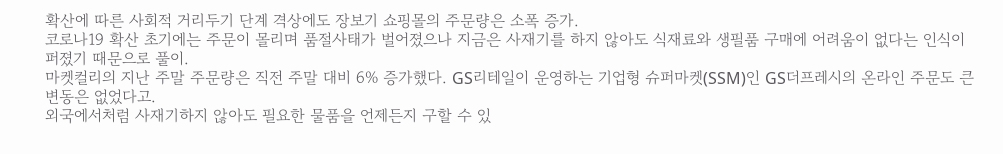확산에 따른 사회적 거리두기 단계 격상에도 장보기 쇼핑몰의 주문량은 소폭 증가.
코로나19 확산 초기에는 주문이 몰리며 품절사태가 벌어졌으나 지금은 사재기를 하지 않아도 식재료와 생필품 구매에 어려움이 없다는 인식이 퍼졌기 때문으로 풀이.
마켓컬리의 지난 주말 주문량은 직전 주말 대비 6% 증가했다. GS리테일이 운영하는 기업형 슈퍼마켓(SSM)인 GS더프레시의 온라인 주문도 큰 변동은 없었다고.
외국에서처럼 사재기하지 않아도 필요한 물품을 언제든지 구할 수 있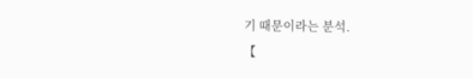기 때문이라는 분석.
【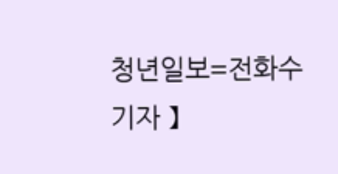청년일보=전화수 기자 】